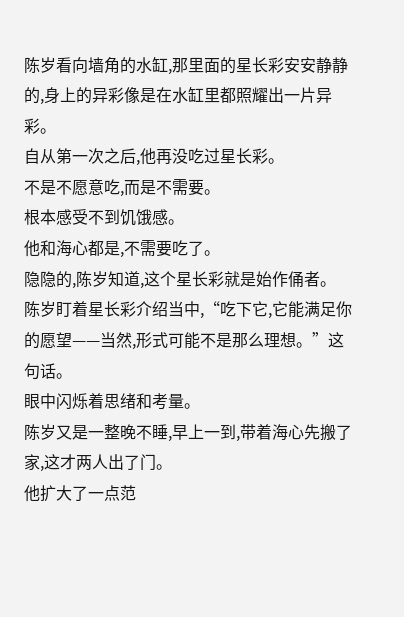陈岁看向墙角的水缸,那里面的星长彩安安静静的,身上的异彩像是在水缸里都照耀出一片异彩。
自从第一次之后,他再没吃过星长彩。
不是不愿意吃,而是不需要。
根本感受不到饥饿感。
他和海心都是,不需要吃了。
隐隐的,陈岁知道,这个星长彩就是始作俑者。
陈岁盯着星长彩介绍当中,“吃下它,它能满足你的愿望——当然,形式可能不是那么理想。”这句话。
眼中闪烁着思绪和考量。
陈岁又是一整晚不睡,早上一到,带着海心先搬了家,这才两人出了门。
他扩大了一点范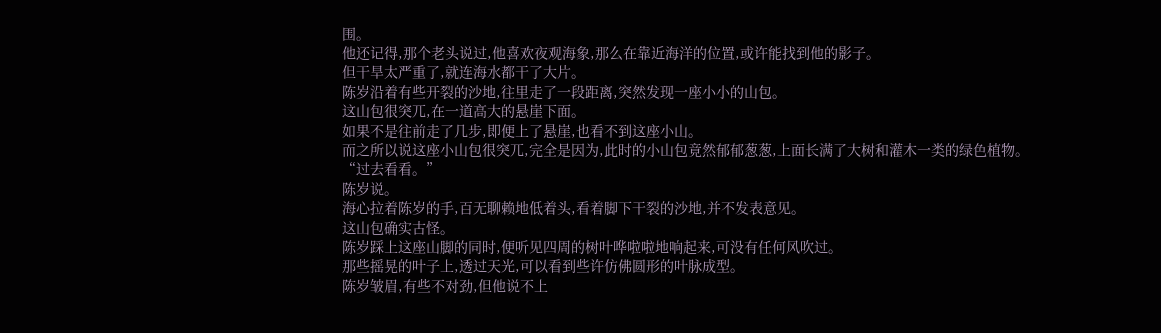围。
他还记得,那个老头说过,他喜欢夜观海象,那么在靠近海洋的位置,或许能找到他的影子。
但干旱太严重了,就连海水都干了大片。
陈岁沿着有些开裂的沙地,往里走了一段距离,突然发现一座小小的山包。
这山包很突兀,在一道高大的悬崖下面。
如果不是往前走了几步,即便上了悬崖,也看不到这座小山。
而之所以说这座小山包很突兀,完全是因为,此时的小山包竟然郁郁葱葱,上面长满了大树和灌木一类的绿色植物。
“过去看看。”
陈岁说。
海心拉着陈岁的手,百无聊赖地低着头,看着脚下干裂的沙地,并不发表意见。
这山包确实古怪。
陈岁踩上这座山脚的同时,便听见四周的树叶哗啦啦地响起来,可没有任何风吹过。
那些摇晃的叶子上,透过天光,可以看到些许仿佛圆形的叶脉成型。
陈岁皱眉,有些不对劲,但他说不上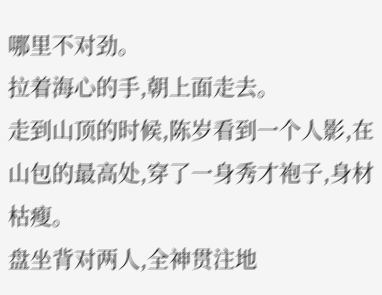哪里不对劲。
拉着海心的手,朝上面走去。
走到山顶的时候,陈岁看到一个人影,在山包的最高处,穿了一身秀才袍子,身材枯瘦。
盘坐背对两人,全神贯注地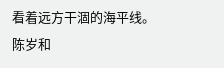看着远方干涸的海平线。
陈岁和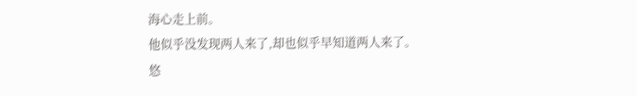海心走上前。
他似乎没发现两人来了,却也似乎早知道两人来了。
悠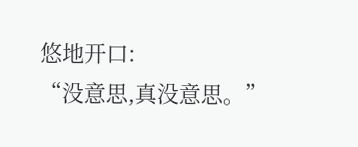悠地开口:
“没意思,真没意思。”